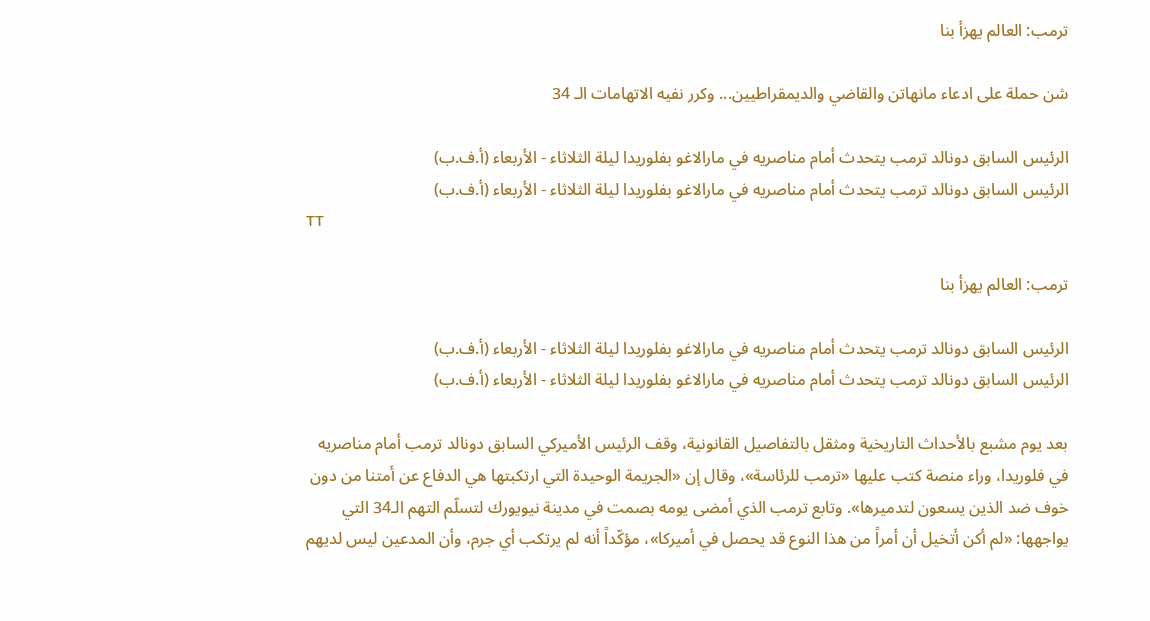ترمب: العالم يهزأ بنا

شن حملة على ادعاء مانهاتن والقاضي والديمقراطيين... وكرر نفيه الاتهامات الـ 34

الرئيس السابق دونالد ترمب يتحدث أمام مناصريه في مارالاغو بفلوريدا ليلة الثلاثاء - الأربعاء (أ.ف.ب)
الرئيس السابق دونالد ترمب يتحدث أمام مناصريه في مارالاغو بفلوريدا ليلة الثلاثاء - الأربعاء (أ.ف.ب)
TT

ترمب: العالم يهزأ بنا

الرئيس السابق دونالد ترمب يتحدث أمام مناصريه في مارالاغو بفلوريدا ليلة الثلاثاء - الأربعاء (أ.ف.ب)
الرئيس السابق دونالد ترمب يتحدث أمام مناصريه في مارالاغو بفلوريدا ليلة الثلاثاء - الأربعاء (أ.ف.ب)

بعد يوم مشبع بالأحداث التاريخية ومثقل بالتفاصيل القانونية، وقف الرئيس الأميركي السابق دونالد ترمب أمام مناصريه في فلوريدا، وراء منصة كتب عليها «ترمب للرئاسة»، وقال إن «الجريمة الوحيدة التي ارتكبتها هي الدفاع عن أمتنا من دون خوف ضد الذين يسعون لتدميرها». وتابع ترمب الذي أمضى يومه بصمت في مدينة نيويورك لتسلّم التهم الـ34 التي يواجهها: «لم أكن أتخيل أن أمراً من هذا النوع قد يحصل في أميركا»، مؤكّداً أنه لم يرتكب أي جرم، وأن المدعين ليس لديهم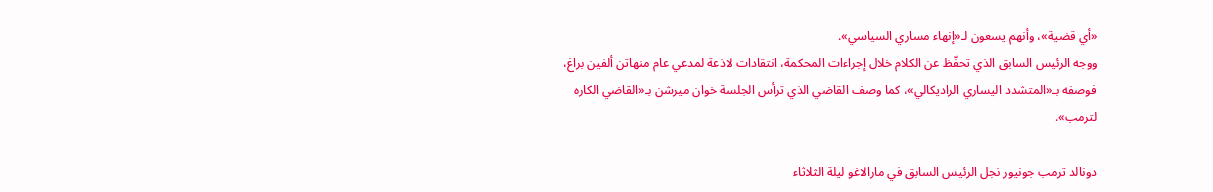«أي قضية»، وأنهم يسعون لـ«إنهاء مساري السياسي».
ووجه الرئيس السابق الذي تحفّظ عن الكلام خلال إجراءات المحكمة، انتقادات لاذعة لمدعي عام منهاتن ألفين براغ، فوصفه بـ«المتشدد اليساري الراديكالي»، كما وصف القاضي الذي ترأس الجلسة خوان ميرشن بـ«القاضي الكاره لترمب».

دونالد ترمب جونيور نجل الرئيس السابق في مارالاغو ليلة الثلاثاء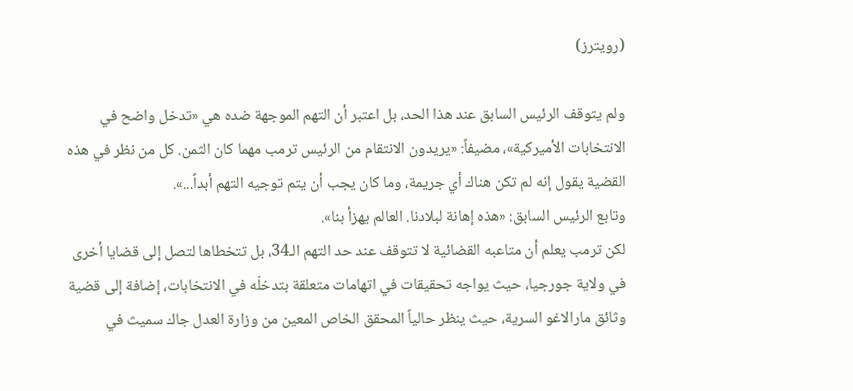(رويترز)

ولم يتوقف الرئيس السابق عند هذا الحد، بل اعتبر أن التهم الموجهة ضده هي «تدخل واضح في الانتخابات الأميركية»، مضيفاً: «يريدون الانتقام من الرئيس ترمب مهما كان الثمن. كل من نظر في هذه القضية يقول إنه لم تكن هناك أي جريمة، وما كان يجب أن يتم توجيه التهم أبداً...».
وتابع الرئيس السابق: «هذه إهانة لبلادنا. العالم يهزأ بنا».
لكن ترمب يعلم أن متاعبه القضائية لا تتوقف عند حد التهم الـ34، بل تتخطاها لتصل إلى قضايا أخرى في ولاية جورجيا، حيث يواجه تحقيقات في اتهامات متعلقة بتدخلّه في الانتخابات، إضافة إلى قضية وثائق مارالاغو السرية، حيث ينظر حالياً المحقق الخاص المعين من وزارة العدل جاك سميث في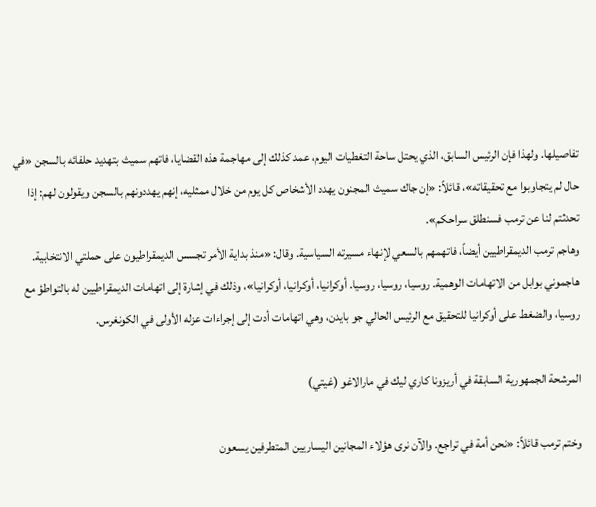تفاصيلها. ولهذا فإن الرئيس السابق، الذي يحتل ساحة التغطيات اليوم، عمد كذلك إلى مهاجمة هذه القضايا، فاتهم سميث بتهديد حلفائه بالسجن «في حال لم يتجاوبوا مع تحقيقاته»، قائلاً: «إن جاك سميث المجنون يهدد الأشخاص كل يوم من خلال ممثليه، إنهم يهددونهم بالسجن ويقولون لهم: إذا تحدثتم لنا عن ترمب فسنطلق سراحكم».
وهاجم ترمب الديمقراطيين أيضاً، فاتهمهم بالسعي لإنهاء مسيرته السياسية. وقال: «منذ بداية الأمر تجسس الديمقراطيون على حملتي الانتخابية. هاجموني بوابل من الاتهامات الوهمية. روسيا، روسيا، روسيا. أوكرانيا، أوكرانيا، أوكرانيا»، وذلك في إشارة إلى اتهامات الديمقراطيين له بالتواطؤ مع روسيا، والضغط على أوكرانيا للتحقيق مع الرئيس الحالي جو بايدن، وهي اتهامات أدت إلى إجراءات عزله الأولى في الكونغرس.

المرشحة الجمهورية السابقة في أريزونا كاري ليك في مارالاغو (غيتي)

وختم ترمب قائلاً: «نحن أمة في تراجع. والآن نرى هؤلاء المجانين اليساريين المتطرفين يسعون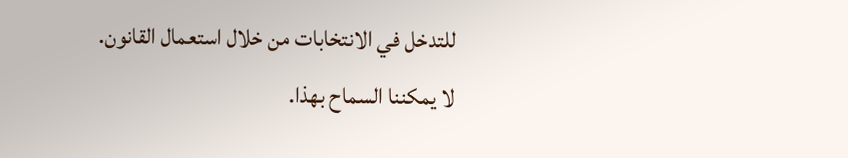للتدخل في الانتخابات من خلال استعمال القانون. لا يمكننا السماح بهذا.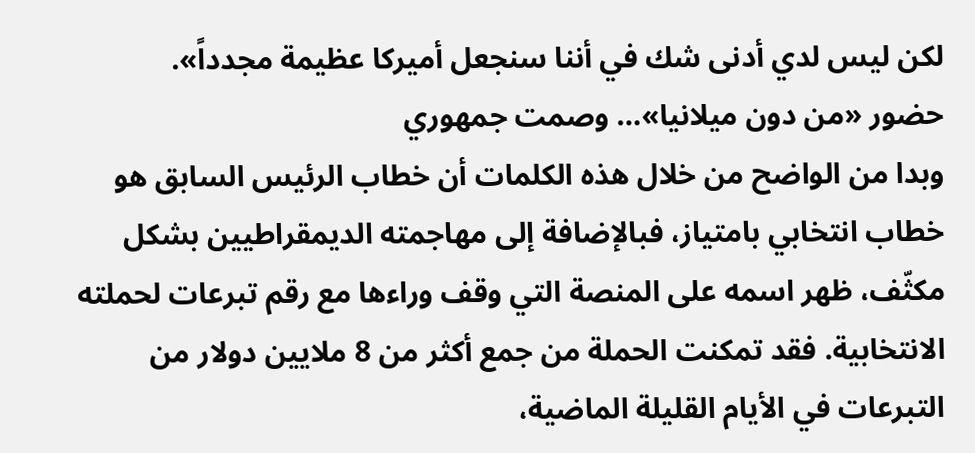لكن ليس لدي أدنى شك في أننا سنجعل أميركا عظيمة مجدداً».
حضور «من دون ميلانيا»… وصمت جمهوري
وبدا من الواضح من خلال هذه الكلمات أن خطاب الرئيس السابق هو خطاب انتخابي بامتياز، فبالإضافة إلى مهاجمته الديمقراطيين بشكل مكثّف، ظهر اسمه على المنصة التي وقف وراءها مع رقم تبرعات لحملته الانتخابية. فقد تمكنت الحملة من جمع أكثر من 8 ملايين دولار من التبرعات في الأيام القليلة الماضية،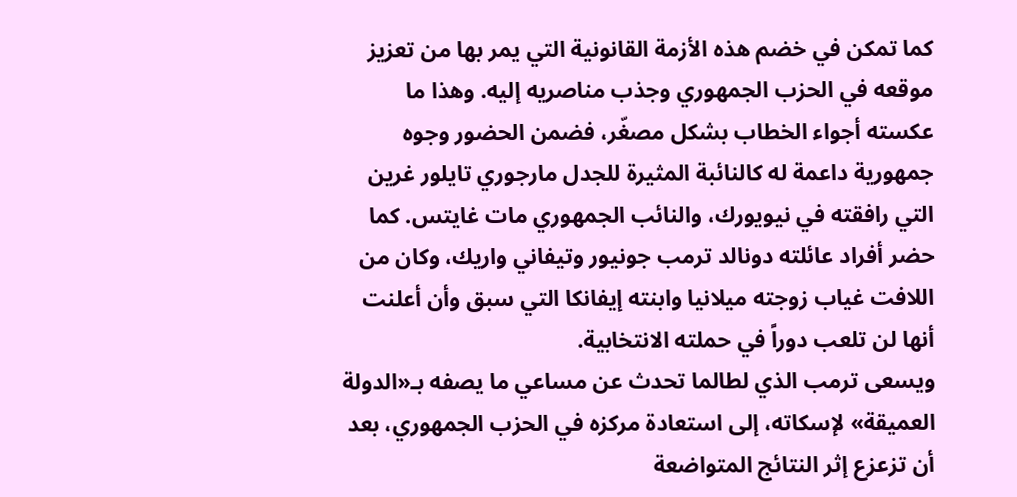كما تمكن في خضم هذه الأزمة القانونية التي يمر بها من تعزيز موقعه في الحزب الجمهوري وجذب مناصريه إليه. وهذا ما عكسته أجواء الخطاب بشكل مصغّر، فضمن الحضور وجوه جمهورية داعمة له كالنائبة المثيرة للجدل مارجوري تايلور غرين التي رافقته في نيويورك، والنائب الجمهوري مات غايتس. كما حضر أفراد عائلته دونالد ترمب جونيور وتيفاني واريك، وكان من اللافت غياب زوجته ميلانيا وابنته إيفانكا التي سبق وأن أعلنت أنها لن تلعب دوراً في حملته الانتخابية.
ويسعى ترمب الذي لطالما تحدث عن مساعي ما يصفه بـ«الدولة العميقة» لإسكاته، إلى استعادة مركزه في الحزب الجمهوري، بعد أن تزعزع إثر النتائج المتواضعة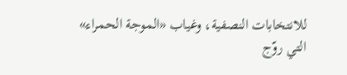للانتخابات النصفية، وغياب «الموجة الحمراء» التي روّج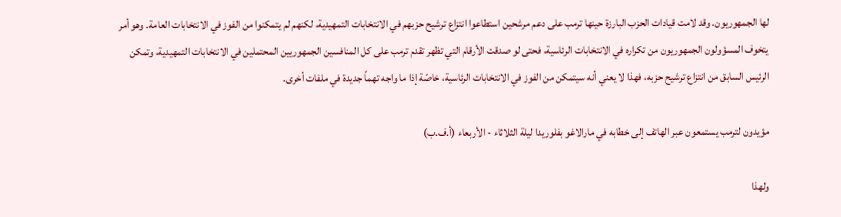لها الجمهوريون. وقد لامت قيادات الحزب البارزة حينها ترمب على دعم مرشحين استطاعوا انتزاع ترشيح حزبهم في الانتخابات التمهيدية، لكنهم لم يتمكنوا من الفوز في الانتخابات العامة. وهو أمر يتخوف المسؤولون الجمهوريون من تكراره في الانتخابات الرئاسية، فحتى لو صدقت الأرقام التي تظهر تقدم ترمب على كل المنافسين الجمهوريين المحتملين في الانتخابات التمهيدية، وتمكن الرئيس السابق من انتزاع ترشيح حزبه، فهذا لا يعني أنه سيتمكن من الفوز في الانتخابات الرئاسية، خاصّة إذا ما واجه تهماً جديدة في ملفات أخرى.

مؤيدون لترمب يستمعون عبر الهاتف إلى خطابه في مارالاغو بفلوريدا ليلة الثلاثاء - الأربعاء (أ.ف.ب)

ولهذا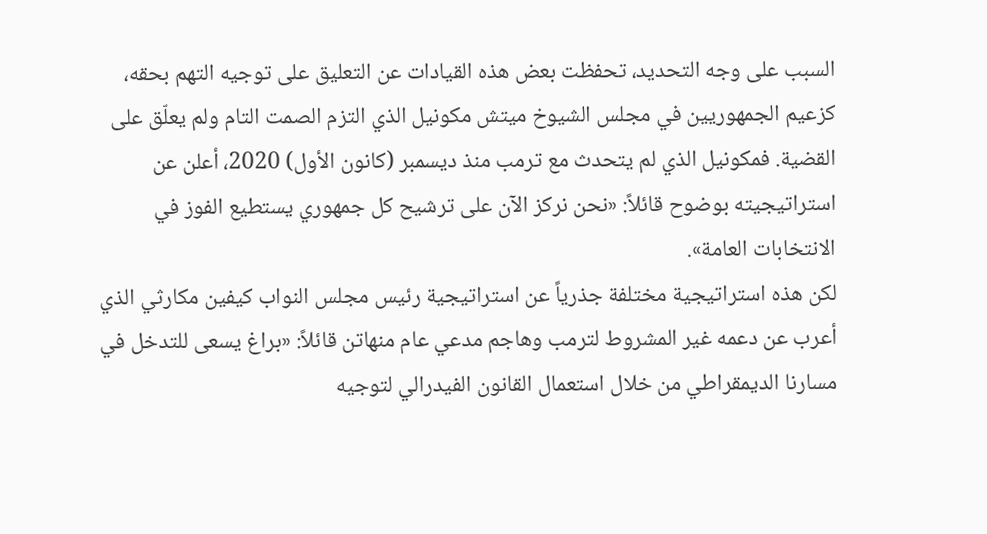السبب على وجه التحديد، تحفظت بعض هذه القيادات عن التعليق على توجيه التهم بحقه، كزعيم الجمهوريين في مجلس الشيوخ ميتش مكونيل الذي التزم الصمت التام ولم يعلّق على القضية. فمكونيل الذي لم يتحدث مع ترمب منذ ديسمبر (كانون الأول) 2020، أعلن عن استراتيجيته بوضوح قائلاً: «نحن نركز الآن على ترشيح كل جمهوري يستطيع الفوز في الانتخابات العامة».
لكن هذه استراتيجية مختلفة جذرياً عن استراتيجية رئيس مجلس النواب كيفين مكارثي الذي أعرب عن دعمه غير المشروط لترمب وهاجم مدعي عام منهاتن قائلاً: «براغ يسعى للتدخل في مسارنا الديمقراطي من خلال استعمال القانون الفيدرالي لتوجيه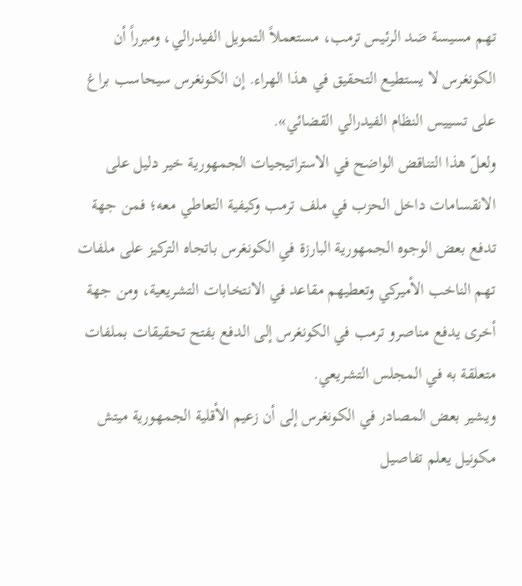تهم مسيسة ضد الرئيس ترمب، مستعملاً التمويل الفيدرالي، ومبرراً أن الكونغرس لا يستطيع التحقيق في هذا الهراء. إن الكونغرس سيحاسب براغ على تسييس النظام الفيدرالي القضائي».
ولعلّ هذا التناقض الواضح في الاستراتيجيات الجمهورية خير دليل على الانقسامات داخل الحزب في ملف ترمب وكيفية التعاطي معه؛ فمن جهة تدفع بعض الوجوه الجمهورية البارزة في الكونغرس باتجاه التركيز على ملفات تهم الناخب الأميركي وتعطيهم مقاعد في الانتخابات التشريعية، ومن جهة أخرى يدفع مناصرو ترمب في الكونغرس إلى الدفع بفتح تحقيقات بملفات متعلقة به في المجلس التشريعي.
ويشير بعض المصادر في الكونغرس إلى أن زعيم الأقلية الجمهورية ميتش مكونيل يعلم تفاصيل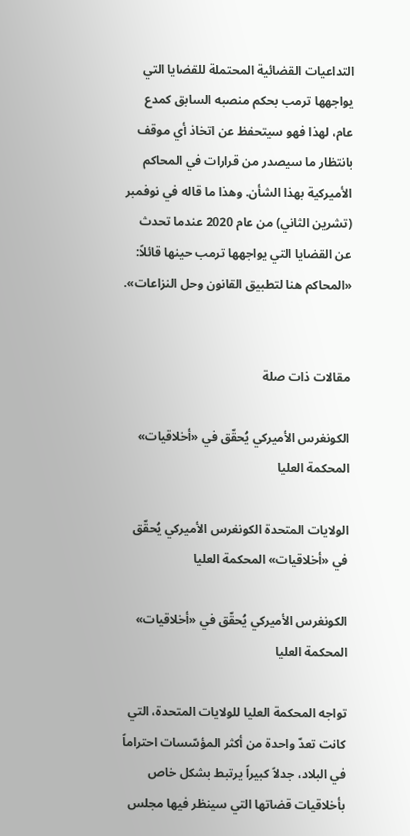التداعيات القضائية المحتملة للقضايا التي يواجهها ترمب بحكم منصبه السابق كمدع عام، لهذا فهو سيتحفظ عن اتخاذ أي موقف بانتظار ما سيصدر من قرارات في المحاكم الأميركية بهذا الشأن. وهذا ما قاله في نوفمبر (تشرين الثاني) من عام 2020 عندما تحدث عن القضايا التي يواجهها ترمب حينها قائلاً: «المحاكم هنا لتطبيق القانون وحل النزاعات».


مقالات ذات صلة

الكونغرس الأميركي يُحقّق في «أخلاقيات» المحكمة العليا

الولايات المتحدة الكونغرس الأميركي يُحقّق في «أخلاقيات» المحكمة العليا

الكونغرس الأميركي يُحقّق في «أخلاقيات» المحكمة العليا

تواجه المحكمة العليا للولايات المتحدة، التي كانت تعدّ واحدة من أكثر المؤسّسات احتراماً في البلاد، جدلاً كبيراً يرتبط بشكل خاص بأخلاقيات قضاتها التي سينظر فيها مجلس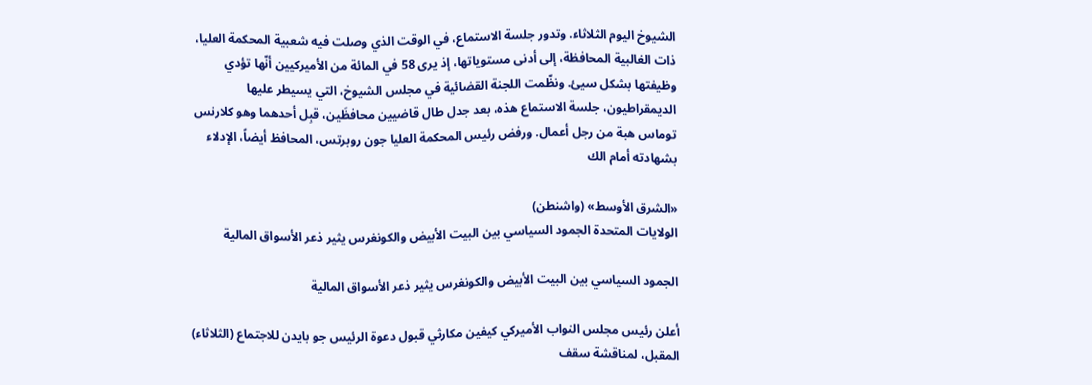الشيوخ اليوم الثلاثاء. وتدور جلسة الاستماع، في الوقت الذي وصلت فيه شعبية المحكمة العليا، ذات الغالبية المحافظة، إلى أدنى مستوياتها، إذ يرى 58 في المائة من الأميركيين أنّها تؤدي وظيفتها بشكل سيئ. ونظّمت اللجنة القضائية في مجلس الشيوخ، التي يسيطر عليها الديمقراطيون، جلسة الاستماع هذه، بعد جدل طال قاضيين محافظَين، قبِل أحدهما وهو كلارنس توماس هبة من رجل أعمال. ورفض رئيس المحكمة العليا جون روبرتس، المحافظ أيضاً، الإدلاء بشهادته أمام الك

«الشرق الأوسط» (واشنطن)
الولايات المتحدة الجمود السياسي بين البيت الأبيض والكونغرس يثير ذعر الأسواق المالية

الجمود السياسي بين البيت الأبيض والكونغرس يثير ذعر الأسواق المالية

أعلن رئيس مجلس النواب الأميركي كيفين مكارثي قبول دعوة الرئيس جو بايدن للاجتماع (الثلاثاء) المقبل، لمناقشة سقف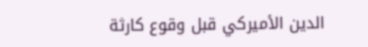الدين الأميركي قبل وقوع كارثة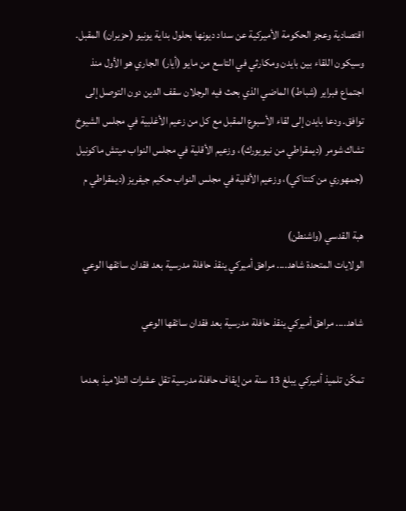اقتصادية وعجز الحكومة الأميركية عن سداد ديونها بحلول بداية يونيو (حزيران) المقبل. وسيكون اللقاء بين بايدن ومكارثي في التاسع من مايو (أيار) الجاري هو الأول منذ اجتماع فبراير (شباط) الماضي الذي بحث فيه الرجلان سقف الدين دون التوصل إلى توافق. ودعا بايدن إلى لقاء الأسبوع المقبل مع كل من زعيم الأغلبية في مجلس الشيوخ تشاك شومر (ديمقراطي من نيويورك)، وزعيم الأقلية في مجلس النواب ميتش ماكونيل (جمهوري من كنتاكي)، وزعيم الأقلية في مجلس النواب حكيم جيفريز (ديمقراطي م

هبة القدسي (واشنطن)
الولايات المتحدة شاهد.... مراهق أميركي ينقذ حافلة مدرسية بعد فقدان سائقها الوعي

شاهد.... مراهق أميركي ينقذ حافلة مدرسية بعد فقدان سائقها الوعي

تمكّن تلميذ أميركي يبلغ 13 سنة من إيقاف حافلة مدرسية تقل عشرات التلاميذ بعدما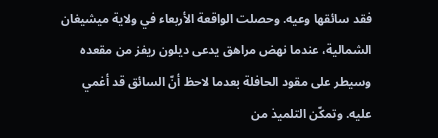فقد سائقها وعيه. وحصلت الواقعة الأربعاء في ولاية ميشيغان الشمالية، عندما نهض مراهق يدعى ديلون ريفز من مقعده وسيطر على مقود الحافلة بعدما لاحظ أنّ السائق قد أغمي عليه. وتمكّن التلميذ من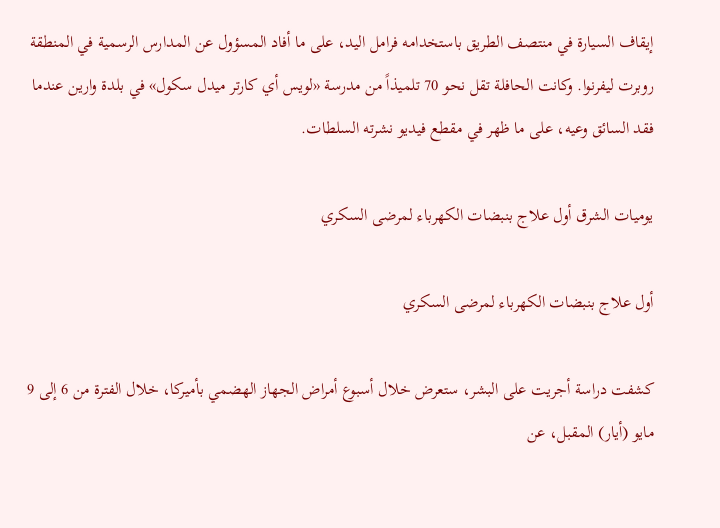إيقاف السيارة في منتصف الطريق باستخدامه فرامل اليد، على ما أفاد المسؤول عن المدارس الرسمية في المنطقة روبرت ليفرنوا. وكانت الحافلة تقل نحو 70 تلميذاً من مدرسة «لويس أي كارتر ميدل سكول» في بلدة وارين عندما فقد السائق وعيه، على ما ظهر في مقطع فيديو نشرته السلطات.

يوميات الشرق أول علاج بنبضات الكهرباء لمرضى السكري

أول علاج بنبضات الكهرباء لمرضى السكري

كشفت دراسة أجريت على البشر، ستعرض خلال أسبوع أمراض الجهاز الهضمي بأميركا، خلال الفترة من 6 إلى 9 مايو (أيار) المقبل، عن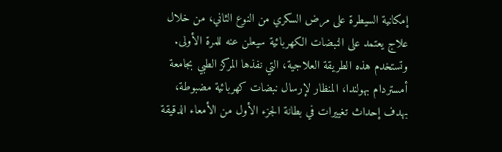إمكانية السيطرة على مرض السكري من النوع الثاني، من خلال علاج يعتمد على النبضات الكهربائية سيعلن عنه للمرة الأولى. وتستخدم هذه الطريقة العلاجية، التي نفذها المركز الطبي بجامعة أمستردام بهولندا، المنظار لإرسال نبضات كهربائية مضبوطة، بهدف إحداث تغييرات في بطانة الجزء الأول من الأمعاء الدقيقة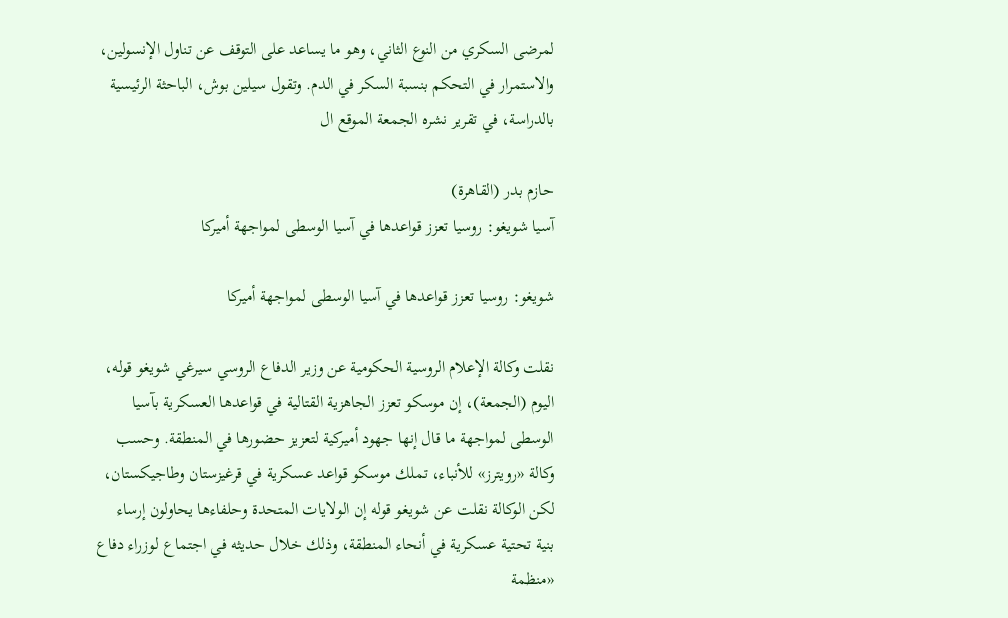لمرضى السكري من النوع الثاني، وهو ما يساعد على التوقف عن تناول الإنسولين، والاستمرار في التحكم بنسبة السكر في الدم. وتقول سيلين بوش، الباحثة الرئيسية بالدراسة، في تقرير نشره الجمعة الموقع ال

حازم بدر (القاهرة)
آسيا شويغو: روسيا تعزز قواعدها في آسيا الوسطى لمواجهة أميركا

شويغو: روسيا تعزز قواعدها في آسيا الوسطى لمواجهة أميركا

نقلت وكالة الإعلام الروسية الحكومية عن وزير الدفاع الروسي سيرغي شويغو قوله، اليوم (الجمعة)، إن موسكو تعزز الجاهزية القتالية في قواعدها العسكرية بآسيا الوسطى لمواجهة ما قال إنها جهود أميركية لتعزيز حضورها في المنطقة. وحسب وكالة «رويترز» للأنباء، تملك موسكو قواعد عسكرية في قرغيزستان وطاجيكستان، لكن الوكالة نقلت عن شويغو قوله إن الولايات المتحدة وحلفاءها يحاولون إرساء بنية تحتية عسكرية في أنحاء المنطقة، وذلك خلال حديثه في اجتماع لوزراء دفاع «منظمة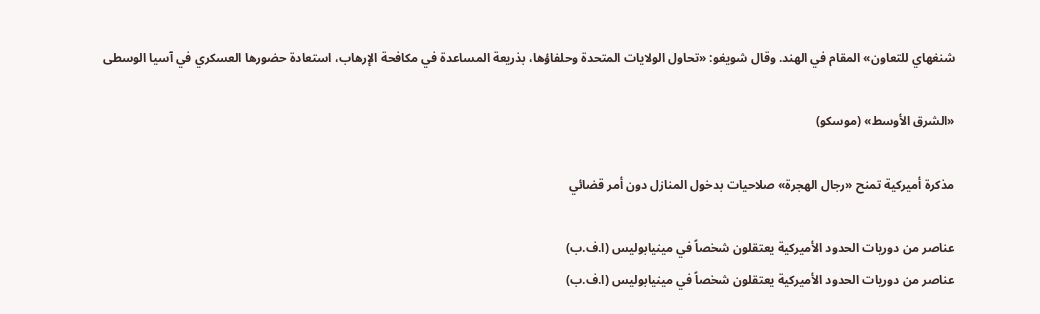شنغهاي للتعاون» المقام في الهند. وقال شويغو: «تحاول الولايات المتحدة وحلفاؤها، بذريعة المساعدة في مكافحة الإرهاب، استعادة حضورها العسكري في آسيا الوسطى

«الشرق الأوسط» (موسكو)

مذكرة أميركية تمنح «رجال الهجرة» صلاحيات بدخول المنازل دون أمر قضائي

عناصر من دوريات الحدود الأميركية يعتقلون شخصاً في مينيابوليس (ا.ف.ب)
عناصر من دوريات الحدود الأميركية يعتقلون شخصاً في مينيابوليس (ا.ف.ب)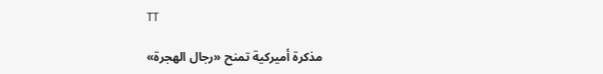TT

مذكرة أميركية تمنح «رجال الهجرة»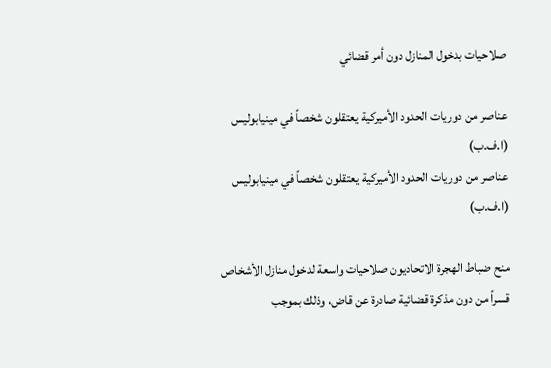صلاحيات بدخول المنازل دون أمر قضائي

عناصر من دوريات الحدود الأميركية يعتقلون شخصاً في مينيابوليس (ا.ف.ب)
عناصر من دوريات الحدود الأميركية يعتقلون شخصاً في مينيابوليس (ا.ف.ب)

منح ضباط الهجرة الاتحاديون صلاحيات واسعة لدخول منازل الأشخاص قسراً من دون مذكرة قضائية صادرة عن قاض، وذلك بموجب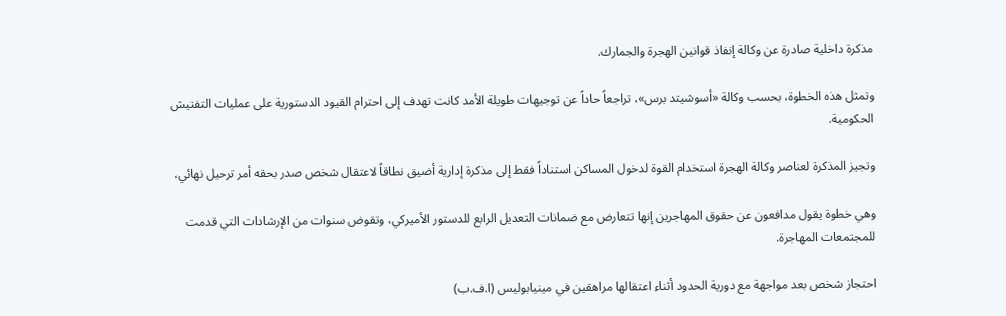مذكرة داخلية صادرة عن وكالة إنفاذ قوانين الهجرة والجمارك.

وتمثل هذه الخطوة، بحسب وكالة «أسوشيتد برس»، تراجعاً حاداً عن توجيهات طويلة الأمد كانت تهدف إلى احترام القيود الدستورية على عمليات التفتيش الحكومية.

وتجيز المذكرة لعناصر وكالة الهجرة استخدام القوة لدخول المساكن استناداً فقط إلى مذكرة إدارية أضيق نطاقاً لاعتقال شخص صدر بحقه أمر ترحيل نهائي،

وهي خطوة يقول مدافعون عن حقوق المهاجرين إنها تتعارض مع ضمانات التعديل الرابع للدستور الأميركي، وتقوض سنوات من الإرشادات التي قدمت للمجتمعات المهاجرة.

احتجاز شخص بعد مواجهة مع دورية الحدود أثناء اعتقالها مراهقين في مينيابوليس (ا.ف.ب)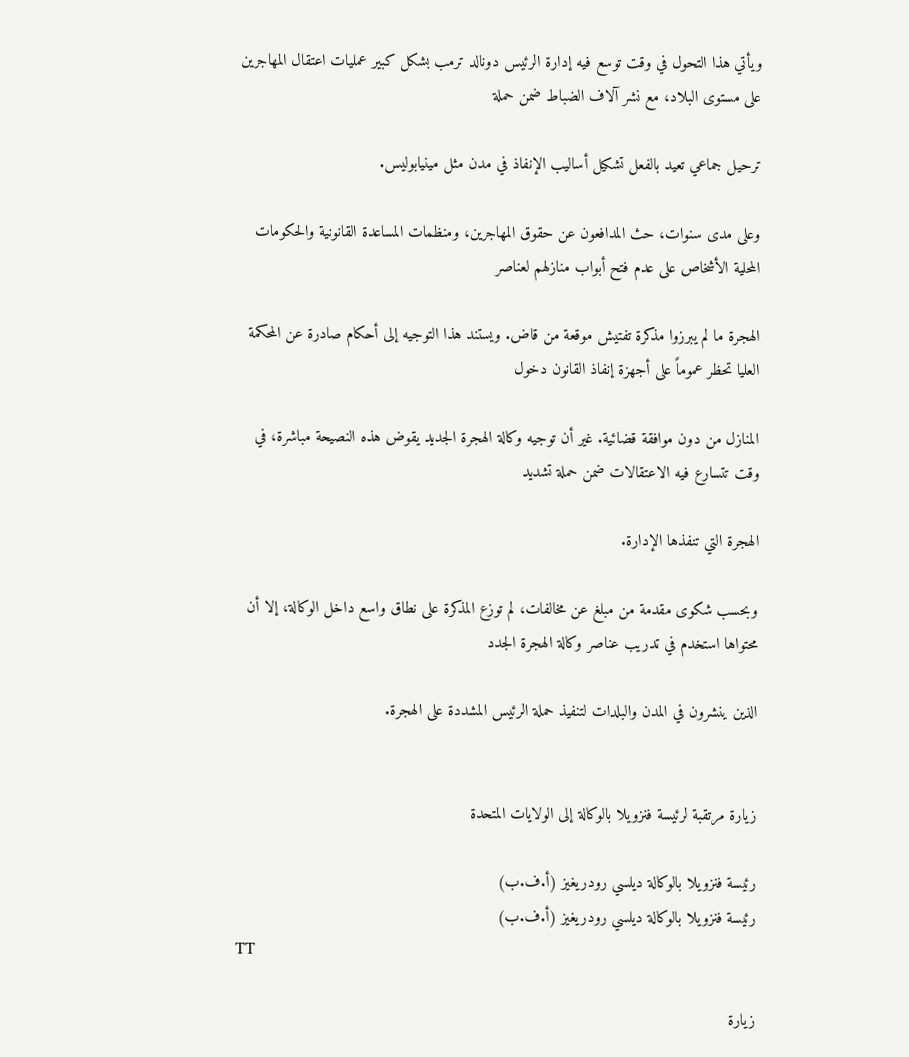ويأتي هذا التحول في وقت توسع فيه إدارة الرئيس دونالد ترمب بشكل كبير عمليات اعتقال المهاجرين على مستوى البلاد، مع نشر آلاف الضباط ضمن حملة

ترحيل جماعي تعيد بالفعل تشكيل أساليب الإنفاذ في مدن مثل مينيابوليس.

وعلى مدى سنوات، حث المدافعون عن حقوق المهاجرين، ومنظمات المساعدة القانونية والحكومات المحلية الأشخاص على عدم فتح أبواب منازلهم لعناصر

الهجرة ما لم يبرزوا مذكرة تفتيش موقعة من قاض. ويستند هذا التوجيه إلى أحكام صادرة عن المحكمة العليا تحظر عموماً على أجهزة إنفاذ القانون دخول

المنازل من دون موافقة قضائية. غير أن توجيه وكالة الهجرة الجديد يقوض هذه النصيحة مباشرة، في وقت تتسارع فيه الاعتقالات ضمن حملة تشديد

الهجرة التي تنفذها الإدارة.

وبحسب شكوى مقدمة من مبلغ عن مخالفات، لم توزع المذكرة على نطاق واسع داخل الوكالة، إلا أن محتواها استخدم في تدريب عناصر وكالة الهجرة الجدد

الذين ينشرون في المدن والبلدات لتنفيذ حملة الرئيس المشددة على الهجرة.


زيارة مرتقبة لرئيسة فنزويلا بالوكالة إلى الولايات المتحدة

رئيسة فنزويلا بالوكالة ديلسي رودريغيز (أ.ف.ب)
رئيسة فنزويلا بالوكالة ديلسي رودريغيز (أ.ف.ب)
TT

زيارة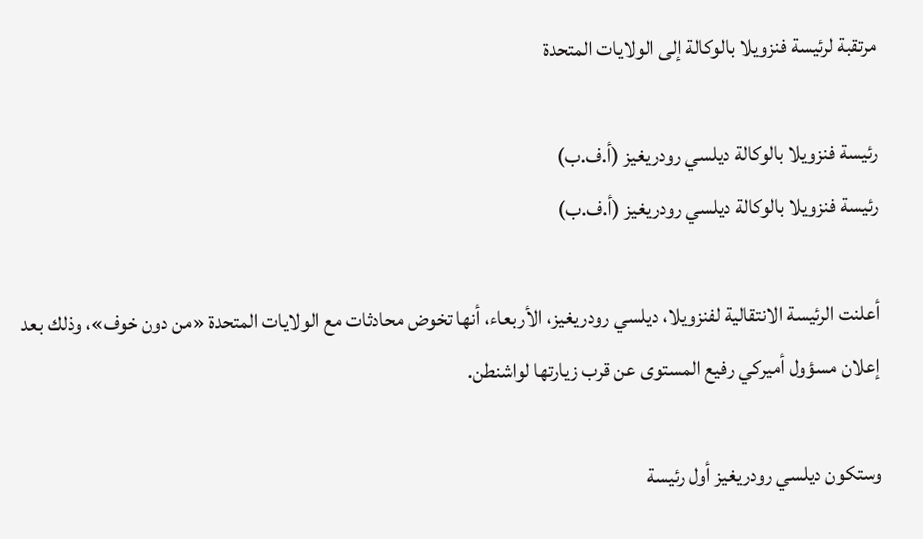مرتقبة لرئيسة فنزويلا بالوكالة إلى الولايات المتحدة

رئيسة فنزويلا بالوكالة ديلسي رودريغيز (أ.ف.ب)
رئيسة فنزويلا بالوكالة ديلسي رودريغيز (أ.ف.ب)

أعلنت الرئيسة الانتقالية لفنزويلا، ديلسي رودريغيز، الأربعاء، أنها تخوض محادثات مع الولايات المتحدة «من دون خوف»، وذلك بعد إعلان مسؤول أميركي رفيع المستوى عن قرب زيارتها لواشنطن.

وستكون ديلسي رودريغيز أول رئيسة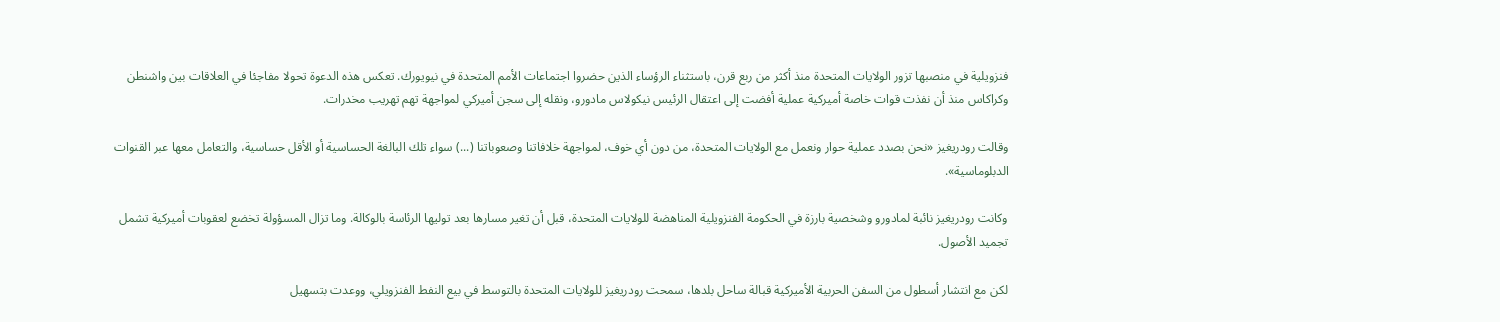فنزويلية في منصبها تزور الولايات المتحدة منذ أكثر من ربع قرن، باستثناء الرؤساء الذين حضروا اجتماعات الأمم المتحدة في نيويورك. تعكس هذه الدعوة تحولا مفاجئا في العلاقات بين واشنطن وكراكاس منذ أن نفذت قوات خاصة أميركية عملية أفضت إلى اعتقال الرئيس نيكولاس مادورو، ونقله إلى سجن أميركي لمواجهة تهم تهريب مخدرات.

وقالت رودريغيز «نحن بصدد عملية حوار ونعمل مع الولايات المتحدة، من دون أي خوف، لمواجهة خلافاتنا وصعوباتنا (...) سواء تلك البالغة الحساسية أو الأقل حساسية، والتعامل معها عبر القنوات الدبلوماسية».

وكانت رودريغيز نائبة لمادورو وشخصية بارزة في الحكومة الفنزويلية المناهضة للولايات المتحدة، قبل أن تغير مسارها بعد توليها الرئاسة بالوكالة. وما تزال المسؤولة تخضع لعقوبات أميركية تشمل تجميد الأصول.

لكن مع انتشار أسطول من السفن الحربية الأميركية قبالة ساحل بلدها، سمحت رودريغيز للولايات المتحدة بالتوسط في بيع النفط الفنزويلي، ووعدت بتسهيل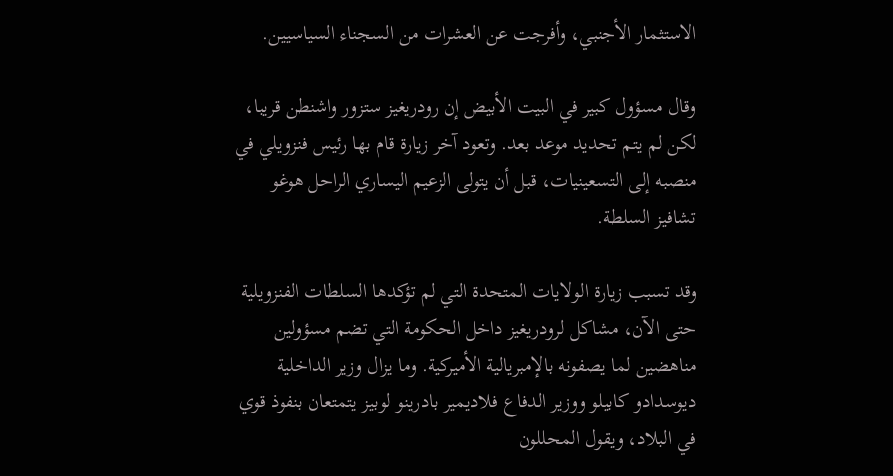الاستثمار الأجنبي، وأفرجت عن العشرات من السجناء السياسيين.

وقال مسؤول كبير في البيت الأبيض إن رودريغيز ستزور واشنطن قريبا، لكن لم يتم تحديد موعد بعد. وتعود آخر زيارة قام بها رئيس فنزويلي في منصبه إلى التسعينيات، قبل أن يتولى الزعيم اليساري الراحل هوغو تشافيز السلطة.

وقد تسبب زيارة الولايات المتحدة التي لم تؤكدها السلطات الفنزويلية حتى الآن، مشاكل لرودريغيز داخل الحكومة التي تضم مسؤولين مناهضين لما يصفونه بالإمبريالية الأميركية. وما يزال وزير الداخلية ديوسدادو كابيلو ووزير الدفاع فلاديمير بادرينو لوبيز يتمتعان بنفوذ قوي في البلاد، ويقول المحللون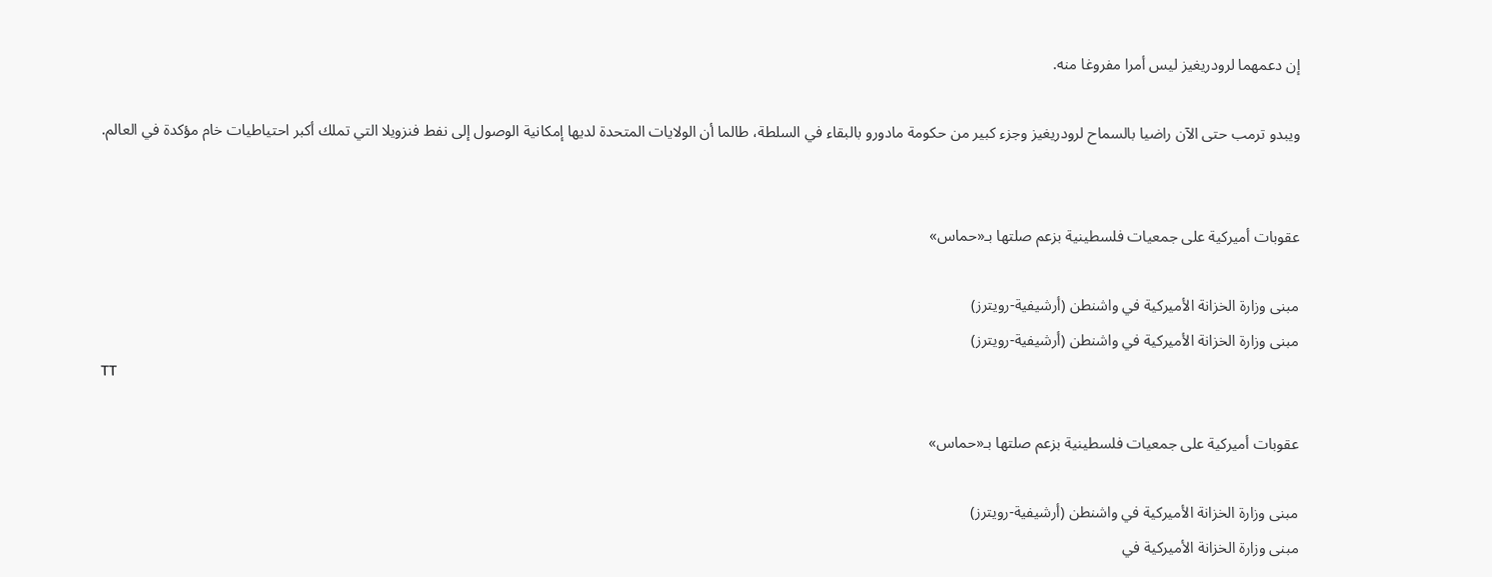إن دعمهما لرودريغيز ليس أمرا مفروغا منه.

ويبدو ترمب حتى الآن راضيا بالسماح لرودريغيز وجزء كبير من حكومة مادورو بالبقاء في السلطة، طالما أن الولايات المتحدة لديها إمكانية الوصول إلى نفط فنزويلا التي تملك أكبر احتياطيات خام مؤكدة في العالم.


عقوبات أميركية على جمعيات فلسطينية بزعم صلتها بـ«حماس»

مبنى وزارة الخزانة الأميركية في واشنطن (أرشيفية-رويترز)
مبنى وزارة الخزانة الأميركية في واشنطن (أرشيفية-رويترز)
TT

عقوبات أميركية على جمعيات فلسطينية بزعم صلتها بـ«حماس»

مبنى وزارة الخزانة الأميركية في واشنطن (أرشيفية-رويترز)
مبنى وزارة الخزانة الأميركية في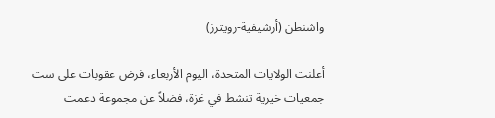واشنطن (أرشيفية-رويترز)

أعلنت الولايات المتحدة، اليوم الأربعاء، فرض عقوبات على ست جمعيات خيرية تنشط في غزة، فضلاً عن مجموعة دعمت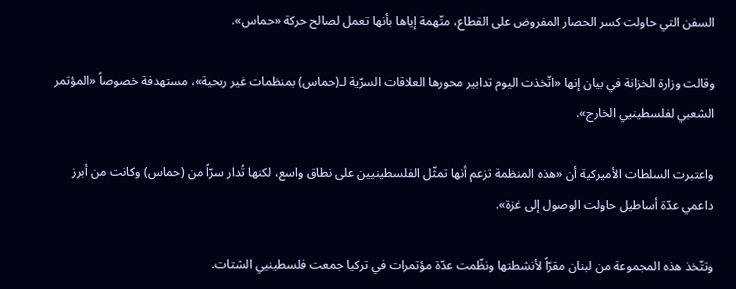السفن التي حاولت كسر الحصار المفروض على القطاع، متّهمة إياها بأنها تعمل لصالح حركة «حماس».

وقالت وزارة الخزانة في بيان إنها «اتّخذت اليوم تدابير محورها العلاقات السرّية لـ(حماس) بمنظمات غير ربحية»، مستهدفة خصوصاً «المؤتمر الشعبي لفلسطينيي الخارج».

واعتبرت السلطات الأميركية أن «هذه المنظمة تزعم أنها تمثّل الفلسطينيين على نطاق واسع، لكنها تُدار سرّاً من (حماس) وكانت من أبرز داعمي عدّة أساطيل حاولت الوصول إلى غزة».

وتتّخذ هذه المجموعة من لبنان مقرّاً لأنشطتها ونظّمت عدّة مؤتمرات في تركيا جمعت فلسطينيي الشتات.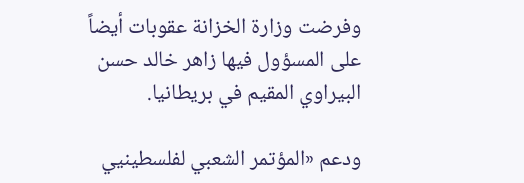وفرضت وزارة الخزانة عقوبات أيضاً على المسؤول فيها زاهر خالد حسن البيراوي المقيم في بريطانيا.

ودعم «المؤتمر الشعبي لفلسطينيي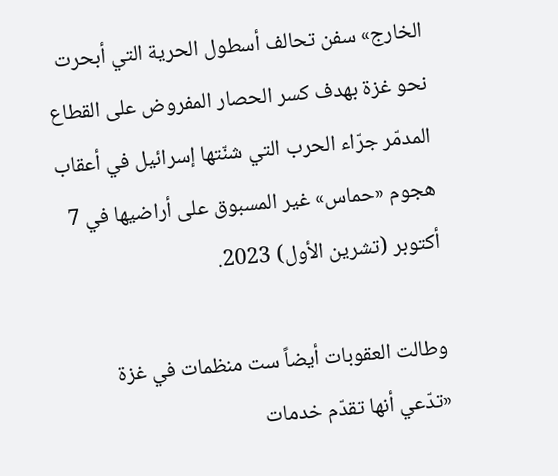الخارج» سفن تحالف أسطول الحرية التي أبحرت نحو غزة بهدف كسر الحصار المفروض على القطاع المدمّر جرّاء الحرب التي شنّتها إسرائيل في أعقاب هجوم «حماس» غير المسبوق على أراضيها في 7 أكتوبر (تشرين الأول) 2023.

وطالت العقوبات أيضاً ست منظمات في غزة «تدّعي أنها تقدّم خدمات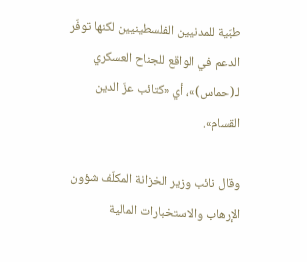طبّية للمدنيين الفلسطينيين لكنها توفّر الدعم في الواقع للجناح العسكري لـ(حماس)»، أي «كتائب عزّ الدين القسام».

وقال نائب وزير الخزانة المكلّف شؤون الإرهاب والاستخبارات المالية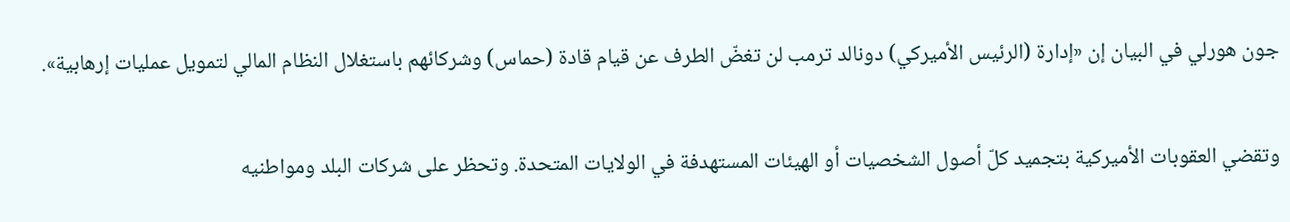جون هورلي في البيان إن «إدارة (الرئيس الأميركي) دونالد ترمب لن تغضّ الطرف عن قيام قادة (حماس) وشركائهم باستغلال النظام المالي لتمويل عمليات إرهابية».

وتقضي العقوبات الأميركية بتجميد كلّ أصول الشخصيات أو الهيئات المستهدفة في الولايات المتحدة. وتحظر على شركات البلد ومواطنيه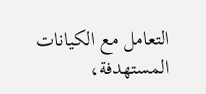التعامل مع الكيانات المستهدفة،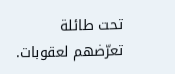تحت طائلة تعرّضهم لعقوبات.